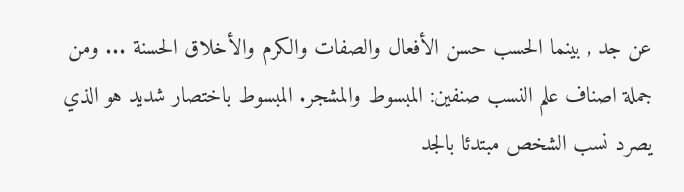عن جد , بينما الحسب حسن الأفعال والصفات والكرم والأخلاق الحسنة ... ومن جملة اصناف علم النسب صنفين: المبسوط والمشجر. المبسوط باختصار شديد هو الذي يصرد نسب الشخص مبتدئا بالجد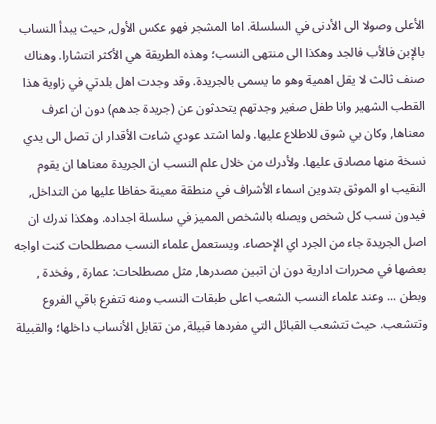الأعلى وصولا الى الأدنى في السلسلة. اما المشجر فهو عكس الأول, حيث يبدأ النساب بالإبن فالأب فالجد وهكذا الى منتهى النسب؛ وهذه الطريقة هي الأكثر انتشارا. وهناك صنف ثالث لا يقل اهمية وهو ما يسمى بالجريدة. وقد وجدت اهل بلدتي في زاوية هذا القطب الشهير وانا طفل صغير وجدتهم يتحدثون عن (جريدة جدهم) دون ان اعرف معناها, وكان بي شوق للاطلاع عليها. ولما اشتد عودي شاءت الأقدار ان تصل الى يدي نسخة منها مصادق عليها. ولأدرك من خلال علم النسب ان الجريدة معناها ان يقوم النقيب او الموثق بتدوين اسماء الأشراف في منطقة معينة حفاظا عليها من التداخل, فيدون نسب كل شخص ويصله بالشخص المميز في سلسلة اجداده. وهكذا ندرك ان اصل الجريدة جاء من الجرد اي الإحصاء. ويستعمل علماء النسب مصطلحات كنت اواجه بعضها في محررات ادارية دون ان اتبين مصدرها, مثل مصطلحات: عمارة , وفخدة , وبطن ... وعند علماء النسب الشعب اعلى طبقات النسب ومنه تتفرع باقي الفروع وتتشعب. حيث تتشعب القبائل التي مفردها قبيلة, من تقابل الأنساب داخلها؛ والقبيلة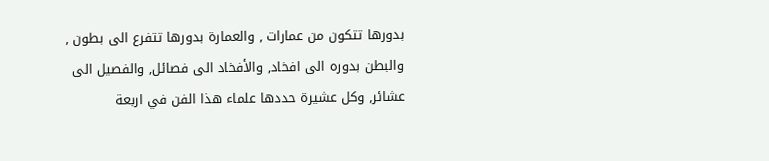بدورها تتكون من عمارات , والعمارة بدورها تتفرع الى بطون , والبطن بدوره الى افخاد, والأفخاد الى فصائل, والفصيل الى عشائر, وكل عشيرة حددها علماء هذا الفن في اربعة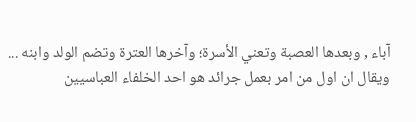آباء , وبعدها العصبة وتعني الأسرة؛ وآخرها العترة وتضم الولد وابنه ... ويقال ان اول من امر بعمل جرائد هو احد الخلفاء العباسيين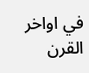في اواخر القرن